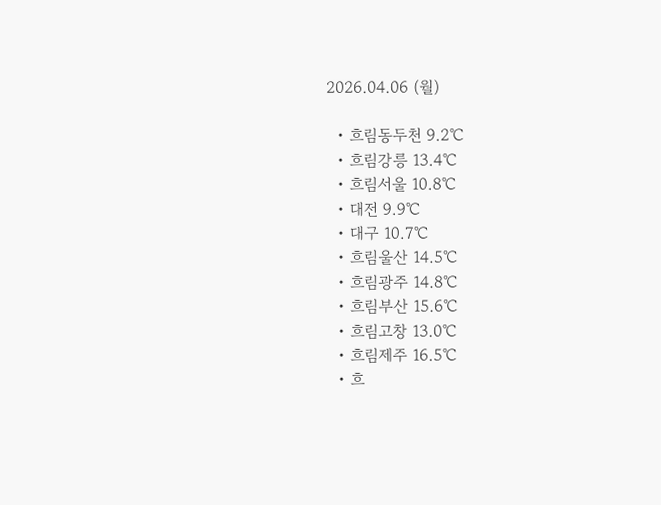2026.04.06 (월)

  • 흐림동두천 9.2℃
  • 흐림강릉 13.4℃
  • 흐림서울 10.8℃
  • 대전 9.9℃
  • 대구 10.7℃
  • 흐림울산 14.5℃
  • 흐림광주 14.8℃
  • 흐림부산 15.6℃
  • 흐림고창 13.0℃
  • 흐림제주 16.5℃
  • 흐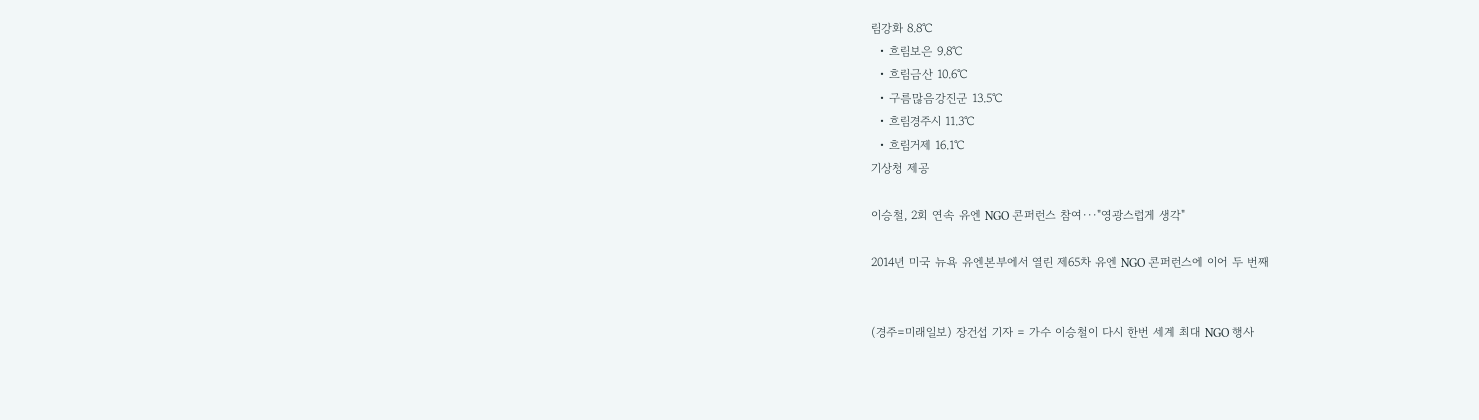림강화 8.8℃
  • 흐림보은 9.8℃
  • 흐림금산 10.6℃
  • 구름많음강진군 13.5℃
  • 흐림경주시 11.3℃
  • 흐림거제 16.1℃
기상청 제공

이승철, 2회 연속 유엔 NGO 콘퍼런스 참여···"영광스럽게 생각"

2014년 미국 뉴욕 유엔본부에서 열린 제65차 유엔 NGO 콘퍼런스에 이어 두 번째


(경주=미래일보) 장건섭 기자 = 가수 이승철이 다시 한번 세계 최대 NGO 행사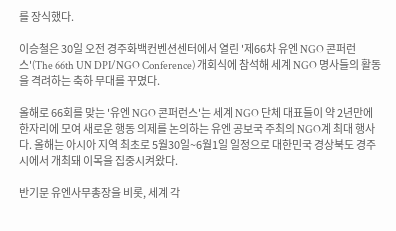를 장식했다.

이승철은 30일 오전 경주화백컨벤션센터에서 열린 '제66차 유엔 NGO 콘퍼런스'(The 66th UN DPI/NGO Conference) 개회식에 참석해 세계 NGO 명사들의 활동을 격려하는 축하 무대를 꾸몄다.

올해로 66회를 맞는 '유엔 NGO 콘퍼런스'는 세계 NGO 단체 대표들이 약 2년만에 한자리에 모여 새로운 행동 의제를 논의하는 유엔 공보국 주최의 NGO계 최대 행사다. 올해는 아시아 지역 최초로 5월30일~6월1일 일정으로 대한민국 경상북도 경주시에서 개최돼 이목을 집중시켜왔다.

반기문 유엔사무총장을 비롯, 세계 각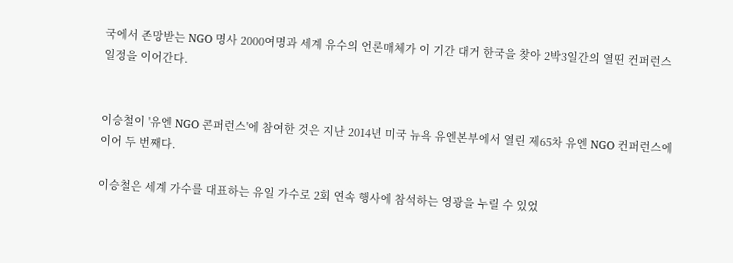국에서 존망받는 NGO 명사 2000여명과 세계 유수의 언론매체가 이 기간 대거 한국을 찾아 2박3일간의 열띤 컨퍼런스 일정을 이어간다.


이승철이 '유엔 NGO 콘퍼런스'에 참여한 것은 지난 2014년 미국 뉴욕 유엔본부에서 열린 제65차 유엔 NGO 컨퍼런스에 이어 두 번째다.

이승철은 세계 가수를 대표하는 유일 가수로 2회 연속 행사에 참석하는 영광을 누릴 수 있었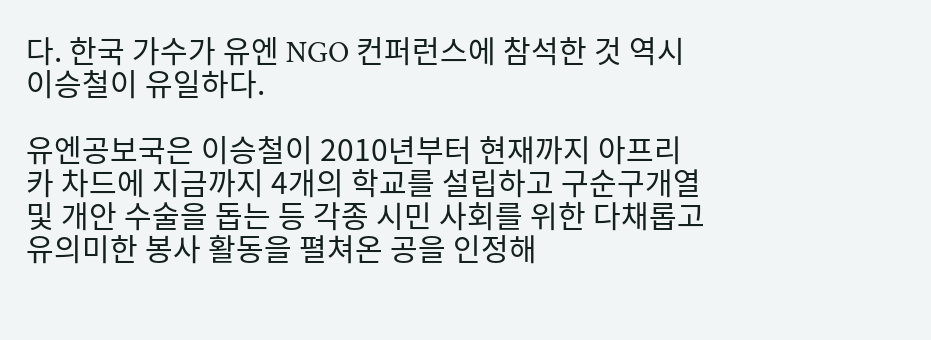다. 한국 가수가 유엔 NGO 컨퍼런스에 참석한 것 역시 이승철이 유일하다.

유엔공보국은 이승철이 2010년부터 현재까지 아프리카 차드에 지금까지 4개의 학교를 설립하고 구순구개열 및 개안 수술을 돕는 등 각종 시민 사회를 위한 다채롭고 유의미한 봉사 활동을 펼쳐온 공을 인정해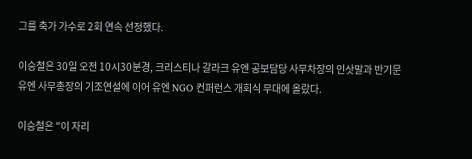그를 축가 가수로 2회 연속 선정했다.

이승철은 30일 오전 10시30분경, 크리스티나 갈라크 유엔 공보담당 사무차장의 인삿말과 반기문 유엔 사무총장의 기조연설에 이어 유엔 NGO 컨퍼런스 개회식 무대에 올랐다.

이승철은 "이 자리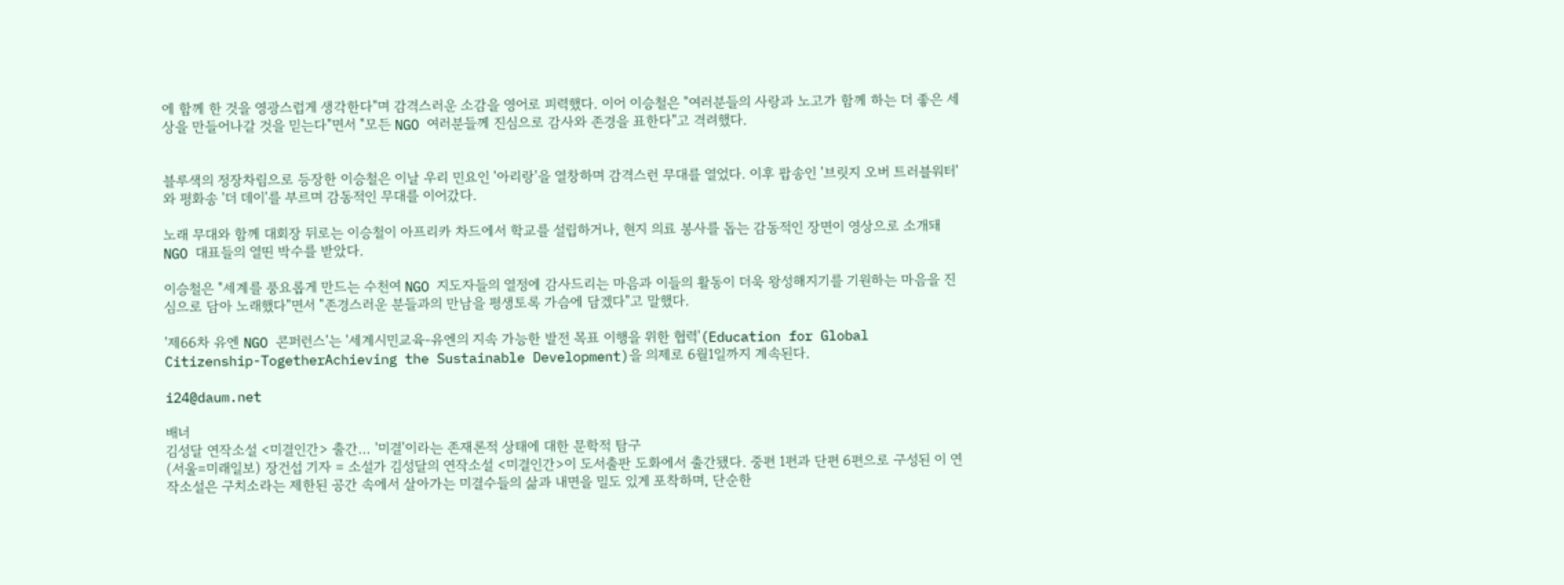에 함께 한 것을 영광스럽게 생각한다"며 감격스러운 소감을 영어로 피력했다. 이어 이승철은 "여러분들의 사랑과 노고가 함께 하는 더 좋은 세상을 만들어나갈 것을 믿는다"면서 "모든 NGO 여러분들께 진심으로 감사와 존경을 표한다"고 격려했다.


블루색의 정장차림으로 등장한 이승철은 이날 우리 민요인 '아리랑'을 열창하며 감격스런 무대를 열었다. 이후 팝송인 '브릿지 오버 트러블워터'와 평화송 '더 데이'를 부르며 감동적인 무대를 이어갔다.

노래 무대와 함께 대회장 뒤로는 이승철이 아프리카 차드에서 학교를 설립하거나, 현지 의료 봉사를 돕는 감동적인 장면이 영상으로 소개돼 NGO 대표들의 열띤 박수를 받았다.

이승철은 "세계를 풍요롭게 만드는 수천여 NGO 지도자들의 열정에 감사드리는 마음과 이들의 활동이 더욱 왕성해지기를 기원하는 마음을 진심으로 담아 노래했다"면서 "존경스러운 분들과의 만남을 평생토록 가슴에 담겠다"고 말했다.

'제66차 유엔 NGO 콘퍼런스'는 '세계시민교육-유엔의 지속 가능한 발전 목표 이행을 위한 협력'(Education for Global Citizenship-TogetherAchieving the Sustainable Development)을 의제로 6월1일까지 계속된다.

i24@daum.net

배너
김성달 연작소설 <미결인간> 출간… '미결'이라는 존재론적 상태에 대한 문학적 탐구
(서울=미래일보) 장건섭 기자 = 소설가 김성달의 연작소설 <미결인간>이 도서출판 도화에서 출간됐다. 중편 1편과 단편 6편으로 구성된 이 연작소설은 구치소라는 제한된 공간 속에서 살아가는 미결수들의 삶과 내면을 밀도 있게 포착하며, 단순한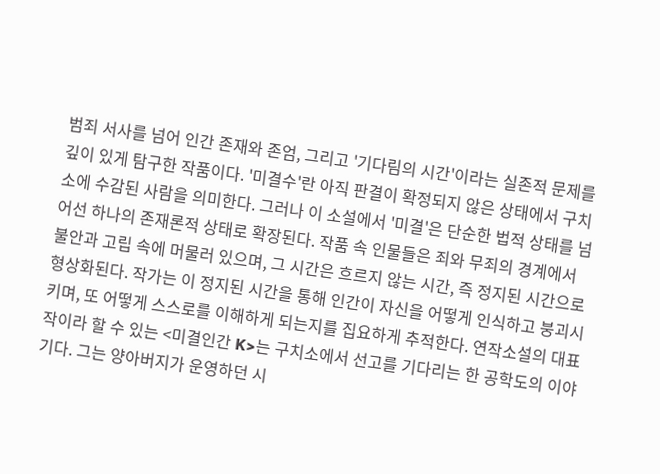범죄 서사를 넘어 인간 존재와 존엄, 그리고 '기다림의 시간'이라는 실존적 문제를 깊이 있게 탐구한 작품이다. '미결수'란 아직 판결이 확정되지 않은 상태에서 구치소에 수감된 사람을 의미한다. 그러나 이 소설에서 '미결'은 단순한 법적 상태를 넘어선 하나의 존재론적 상태로 확장된다. 작품 속 인물들은 죄와 무죄의 경계에서 불안과 고립 속에 머물러 있으며, 그 시간은 흐르지 않는 시간, 즉 정지된 시간으로 형상화된다. 작가는 이 정지된 시간을 통해 인간이 자신을 어떻게 인식하고 붕괴시키며, 또 어떻게 스스로를 이해하게 되는지를 집요하게 추적한다. 연작소설의 대표작이라 할 수 있는 <미결인간 K>는 구치소에서 선고를 기다리는 한 공학도의 이야기다. 그는 양아버지가 운영하던 시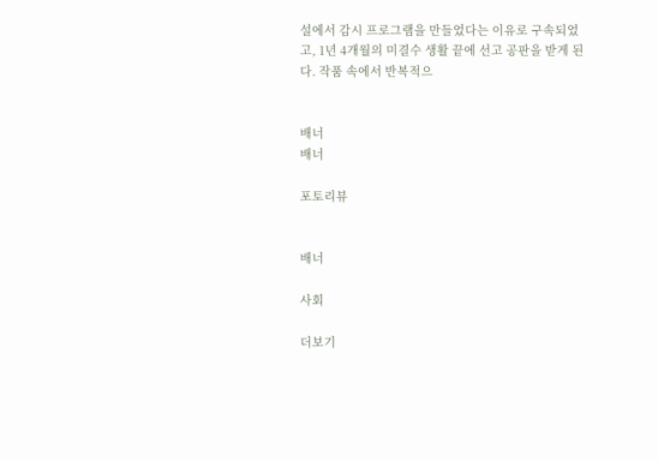설에서 감시 프로그램을 만들었다는 이유로 구속되었고, 1년 4개월의 미결수 생활 끝에 선고 공판을 받게 된다. 작품 속에서 반복적으


배너
배너

포토리뷰


배너

사회

더보기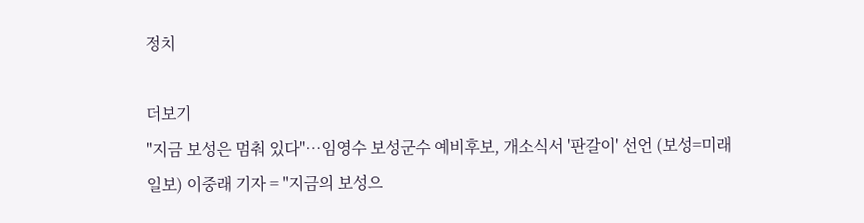정치

더보기
"지금 보성은 멈춰 있다"…임영수 보성군수 예비후보, 개소식서 '판갈이' 선언 (보성=미래일보) 이중래 기자 = "지금의 보성으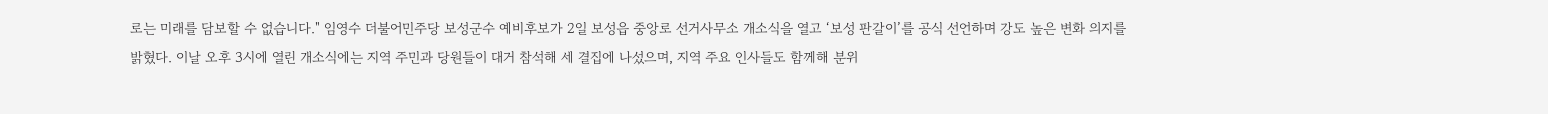로는 미래를 담보할 수 없습니다." 임영수 더불어민주당 보성군수 예비후보가 2일 보성읍 중앙로 선거사무소 개소식을 열고 ‘보성 판갈이’를 공식 선언하며 강도 높은 변화 의지를 밝혔다. 이날 오후 3시에 열린 개소식에는 지역 주민과 당원들이 대거 참석해 세 결집에 나섰으며, 지역 주요 인사들도 함께해 분위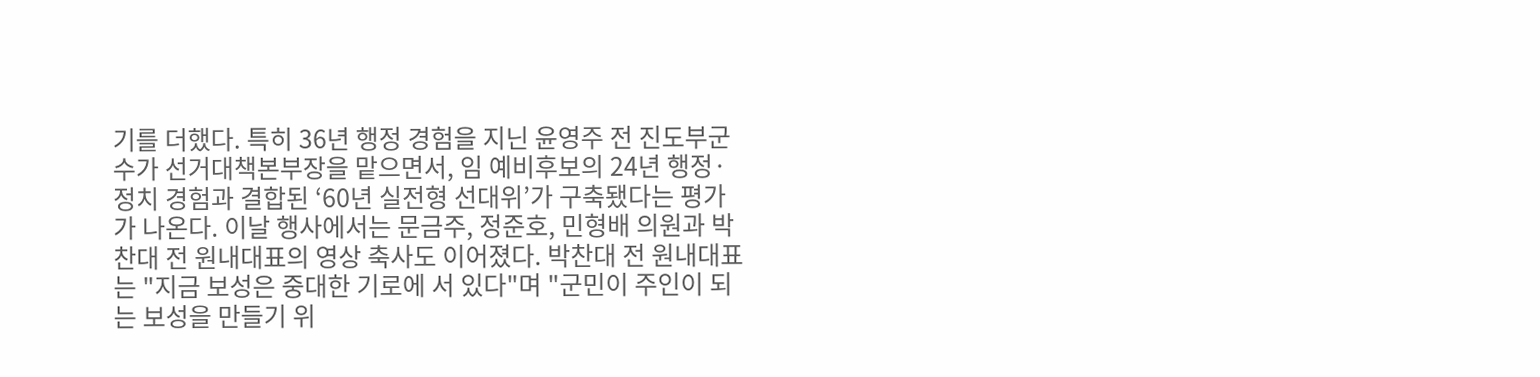기를 더했다. 특히 36년 행정 경험을 지닌 윤영주 전 진도부군수가 선거대책본부장을 맡으면서, 임 예비후보의 24년 행정·정치 경험과 결합된 ‘60년 실전형 선대위’가 구축됐다는 평가가 나온다. 이날 행사에서는 문금주, 정준호, 민형배 의원과 박찬대 전 원내대표의 영상 축사도 이어졌다. 박찬대 전 원내대표는 "지금 보성은 중대한 기로에 서 있다"며 "군민이 주인이 되는 보성을 만들기 위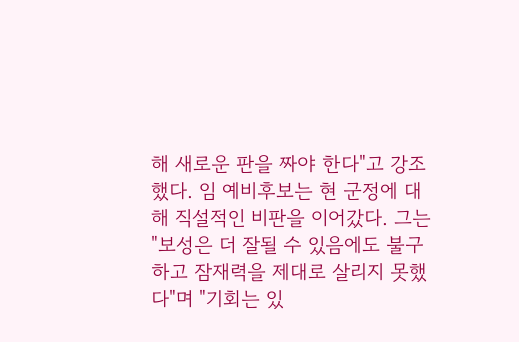해 새로운 판을 짜야 한다"고 강조했다. 임 예비후보는 현 군정에 대해 직설적인 비판을 이어갔다. 그는 "보성은 더 잘될 수 있음에도 불구하고 잠재력을 제대로 살리지 못했다"며 "기회는 있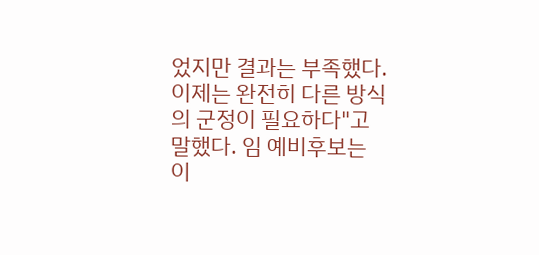었지만 결과는 부족했다. 이제는 완전히 다른 방식의 군정이 필요하다"고 말했다. 임 예비후보는 이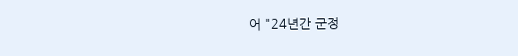어 "24년간 군정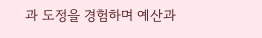과 도정을 경험하며 예산과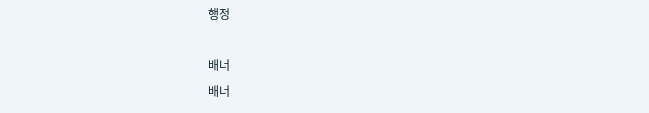행정

배너
배너